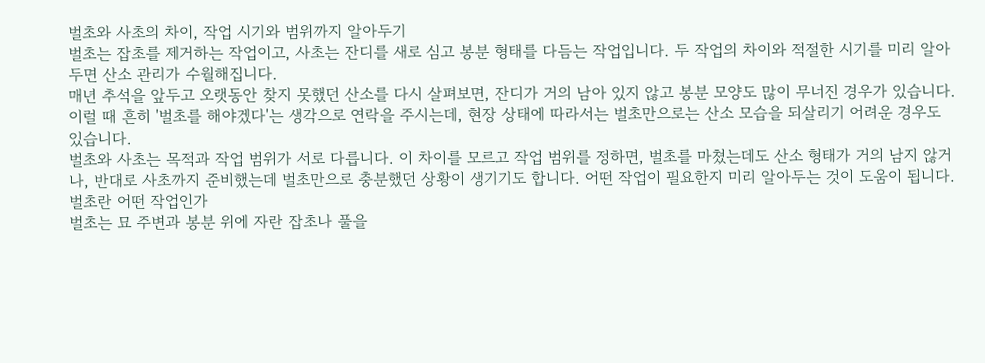벌초와 사초의 차이, 작업 시기와 범위까지 알아두기
벌초는 잡초를 제거하는 작업이고, 사초는 잔디를 새로 심고 봉분 형태를 다듬는 작업입니다. 두 작업의 차이와 적절한 시기를 미리 알아두면 산소 관리가 수월해집니다.
매년 추석을 앞두고 오랫동안 찾지 못했던 산소를 다시 살펴보면, 잔디가 거의 남아 있지 않고 봉분 모양도 많이 무너진 경우가 있습니다. 이럴 때 흔히 '벌초를 해야겠다'는 생각으로 연락을 주시는데, 현장 상태에 따라서는 벌초만으로는 산소 모습을 되살리기 어려운 경우도 있습니다.
벌초와 사초는 목적과 작업 범위가 서로 다릅니다. 이 차이를 모르고 작업 범위를 정하면, 벌초를 마쳤는데도 산소 형태가 거의 남지 않거나, 반대로 사초까지 준비했는데 벌초만으로 충분했던 상황이 생기기도 합니다. 어떤 작업이 필요한지 미리 알아두는 것이 도움이 됩니다.
벌초란 어떤 작업인가
벌초는 묘 주변과 봉분 위에 자란 잡초나 풀을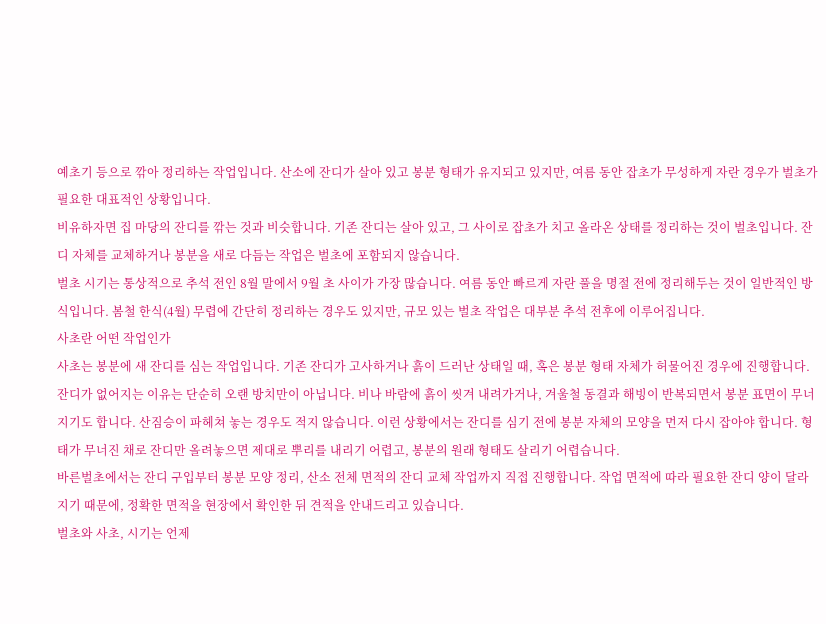예초기 등으로 깎아 정리하는 작업입니다. 산소에 잔디가 살아 있고 봉분 형태가 유지되고 있지만, 여름 동안 잡초가 무성하게 자란 경우가 벌초가 필요한 대표적인 상황입니다.
비유하자면 집 마당의 잔디를 깎는 것과 비슷합니다. 기존 잔디는 살아 있고, 그 사이로 잡초가 치고 올라온 상태를 정리하는 것이 벌초입니다. 잔디 자체를 교체하거나 봉분을 새로 다듬는 작업은 벌초에 포함되지 않습니다.
벌초 시기는 통상적으로 추석 전인 8월 말에서 9월 초 사이가 가장 많습니다. 여름 동안 빠르게 자란 풀을 명절 전에 정리해두는 것이 일반적인 방식입니다. 봄철 한식(4월) 무렵에 간단히 정리하는 경우도 있지만, 규모 있는 벌초 작업은 대부분 추석 전후에 이루어집니다.
사초란 어떤 작업인가
사초는 봉분에 새 잔디를 심는 작업입니다. 기존 잔디가 고사하거나 흙이 드러난 상태일 때, 혹은 봉분 형태 자체가 허물어진 경우에 진행합니다.
잔디가 없어지는 이유는 단순히 오랜 방치만이 아닙니다. 비나 바람에 흙이 씻겨 내려가거나, 겨울철 동결과 해빙이 반복되면서 봉분 표면이 무너지기도 합니다. 산짐승이 파헤쳐 놓는 경우도 적지 않습니다. 이런 상황에서는 잔디를 심기 전에 봉분 자체의 모양을 먼저 다시 잡아야 합니다. 형태가 무너진 채로 잔디만 올려놓으면 제대로 뿌리를 내리기 어렵고, 봉분의 원래 형태도 살리기 어렵습니다.
바른벌초에서는 잔디 구입부터 봉분 모양 정리, 산소 전체 면적의 잔디 교체 작업까지 직접 진행합니다. 작업 면적에 따라 필요한 잔디 양이 달라지기 때문에, 정확한 면적을 현장에서 확인한 뒤 견적을 안내드리고 있습니다.
벌초와 사초, 시기는 언제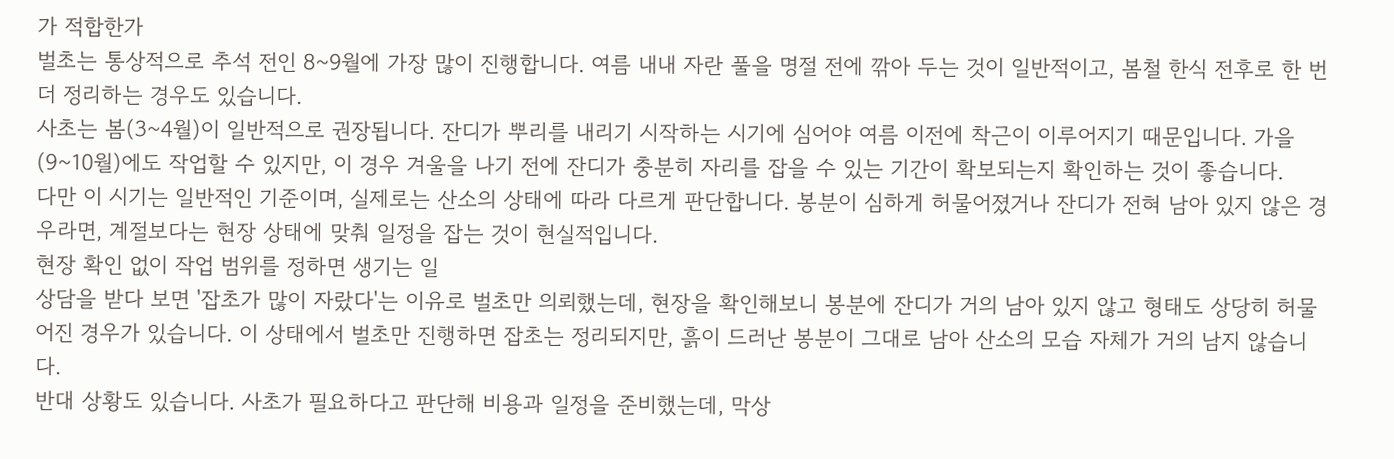가 적합한가
벌초는 통상적으로 추석 전인 8~9월에 가장 많이 진행합니다. 여름 내내 자란 풀을 명절 전에 깎아 두는 것이 일반적이고, 봄철 한식 전후로 한 번 더 정리하는 경우도 있습니다.
사초는 봄(3~4월)이 일반적으로 권장됩니다. 잔디가 뿌리를 내리기 시작하는 시기에 심어야 여름 이전에 착근이 이루어지기 때문입니다. 가을(9~10월)에도 작업할 수 있지만, 이 경우 겨울을 나기 전에 잔디가 충분히 자리를 잡을 수 있는 기간이 확보되는지 확인하는 것이 좋습니다.
다만 이 시기는 일반적인 기준이며, 실제로는 산소의 상태에 따라 다르게 판단합니다. 봉분이 심하게 허물어졌거나 잔디가 전혀 남아 있지 않은 경우라면, 계절보다는 현장 상태에 맞춰 일정을 잡는 것이 현실적입니다.
현장 확인 없이 작업 범위를 정하면 생기는 일
상담을 받다 보면 '잡초가 많이 자랐다'는 이유로 벌초만 의뢰했는데, 현장을 확인해보니 봉분에 잔디가 거의 남아 있지 않고 형태도 상당히 허물어진 경우가 있습니다. 이 상태에서 벌초만 진행하면 잡초는 정리되지만, 흙이 드러난 봉분이 그대로 남아 산소의 모습 자체가 거의 남지 않습니다.
반대 상황도 있습니다. 사초가 필요하다고 판단해 비용과 일정을 준비했는데, 막상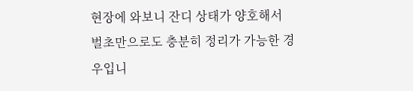현장에 와보니 잔디 상태가 양호해서 벌초만으로도 충분히 정리가 가능한 경우입니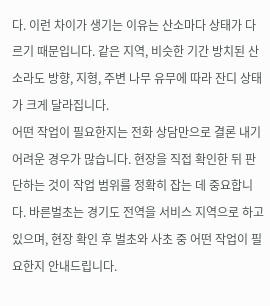다. 이런 차이가 생기는 이유는 산소마다 상태가 다르기 때문입니다. 같은 지역, 비슷한 기간 방치된 산소라도 방향, 지형, 주변 나무 유무에 따라 잔디 상태가 크게 달라집니다.
어떤 작업이 필요한지는 전화 상담만으로 결론 내기 어려운 경우가 많습니다. 현장을 직접 확인한 뒤 판단하는 것이 작업 범위를 정확히 잡는 데 중요합니다. 바른벌초는 경기도 전역을 서비스 지역으로 하고 있으며, 현장 확인 후 벌초와 사초 중 어떤 작업이 필요한지 안내드립니다.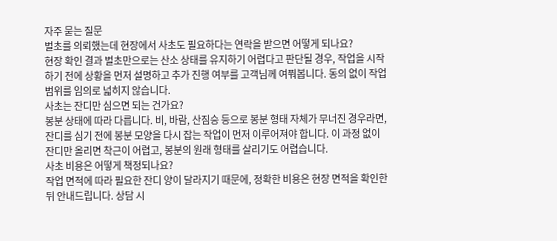자주 묻는 질문
벌초를 의뢰했는데 현장에서 사초도 필요하다는 연락을 받으면 어떻게 되나요?
현장 확인 결과 벌초만으로는 산소 상태를 유지하기 어렵다고 판단될 경우, 작업을 시작하기 전에 상황을 먼저 설명하고 추가 진행 여부를 고객님께 여쭤봅니다. 동의 없이 작업 범위를 임의로 넓히지 않습니다.
사초는 잔디만 심으면 되는 건가요?
봉분 상태에 따라 다릅니다. 비, 바람, 산짐승 등으로 봉분 형태 자체가 무너진 경우라면, 잔디를 심기 전에 봉분 모양을 다시 잡는 작업이 먼저 이루어져야 합니다. 이 과정 없이 잔디만 올리면 착근이 어렵고, 봉분의 원래 형태를 살리기도 어렵습니다.
사초 비용은 어떻게 책정되나요?
작업 면적에 따라 필요한 잔디 양이 달라지기 때문에, 정확한 비용은 현장 면적을 확인한 뒤 안내드립니다. 상담 시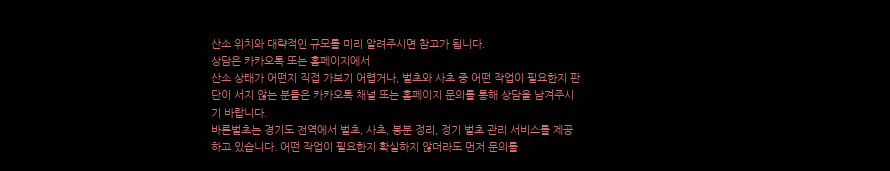산소 위치와 대략적인 규모를 미리 알려주시면 참고가 됩니다.
상담은 카카오톡 또는 홈페이지에서
산소 상태가 어떤지 직접 가보기 어렵거나, 벌초와 사초 중 어떤 작업이 필요한지 판단이 서지 않는 분들은 카카오톡 채널 또는 홈페이지 문의를 통해 상담을 남겨주시기 바랍니다.
바른벌초는 경기도 전역에서 벌초, 사초, 봉분 정리, 정기 벌초 관리 서비스를 제공하고 있습니다. 어떤 작업이 필요한지 확실하지 않더라도 먼저 문의를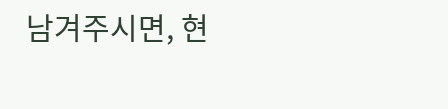남겨주시면, 현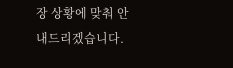장 상황에 맞춰 안내드리겠습니다.